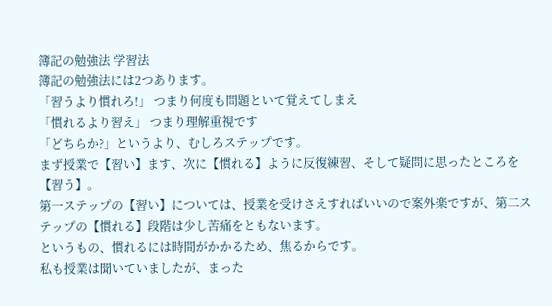簿記の勉強法 学習法
簿記の勉強法には2つあります。
「習うより慣れろ!」 つまり何度も問題といて覚えてしまえ
「慣れるより習え」 つまり理解重視です
「どちらか?」というより、むしろステップです。
まず授業で【習い】ます、次に【慣れる】ように反復練習、そして疑問に思ったところを【習う】。
第一ステップの【習い】については、授業を受けさえすればいいので案外楽ですが、第二ステップの【慣れる】段階は少し苦痛をともないます。
というもの、慣れるには時間がかかるため、焦るからです。
私も授業は聞いていましたが、まった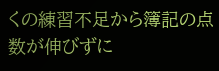くの練習不足から簿記の点数が伸びずに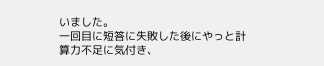いました。
一回目に短答に失敗した後にやっと計算力不足に気付き、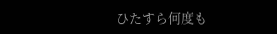ひたすら何度も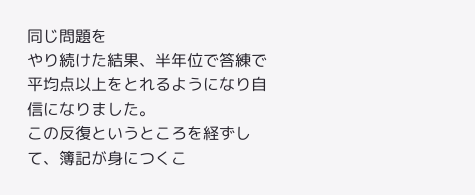同じ問題を
やり続けた結果、半年位で答練で平均点以上をとれるようになり自信になりました。
この反復というところを経ずして、簿記が身につくこ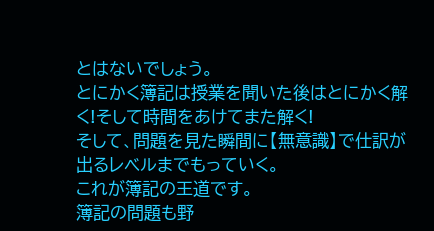とはないでしょう。
とにかく簿記は授業を聞いた後はとにかく解く!そして時間をあけてまた解く!
そして、問題を見た瞬間に【無意識】で仕訳が出るレベルまでもっていく。
これが簿記の王道です。
簿記の問題も野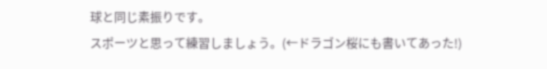球と同じ素振りです。
スポーツと思って練習しましょう。(←ドラゴン桜にも書いてあった!)